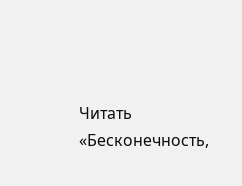Читать «Бесконечность,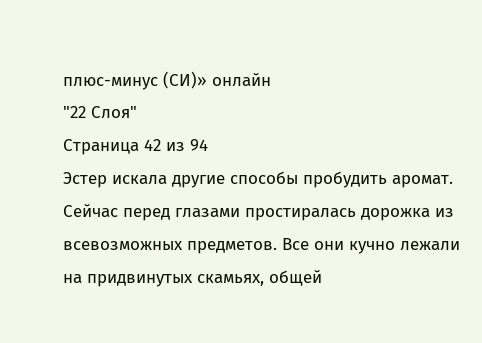плюс-минус (СИ)» онлайн
"22 Слоя"
Страница 42 из 94
Эстер искала другие способы пробудить аромат. Сейчас перед глазами простиралась дорожка из всевозможных предметов. Все они кучно лежали на придвинутых скамьях, общей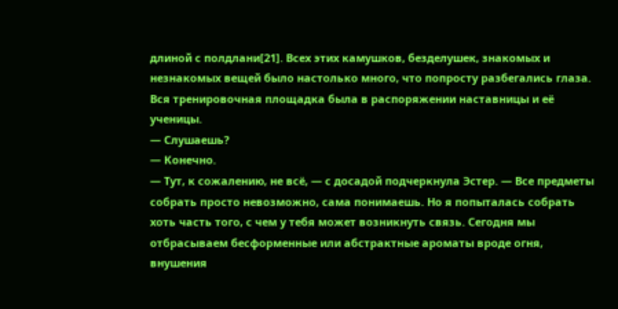длиной с полдлани[21]. Всех этих камушков, безделушек, знакомых и незнакомых вещей было настолько много, что попросту разбегались глаза. Вся тренировочная площадка была в распоряжении наставницы и её ученицы.
— Слушаешь?
— Конечно.
— Тут, к сожалению, не всё, — с досадой подчеркнула Эстер. — Все предметы собрать просто невозможно, сама понимаешь. Но я попыталась собрать хоть часть того, с чем у тебя может возникнуть связь. Сегодня мы отбрасываем бесформенные или абстрактные ароматы вроде огня, внушения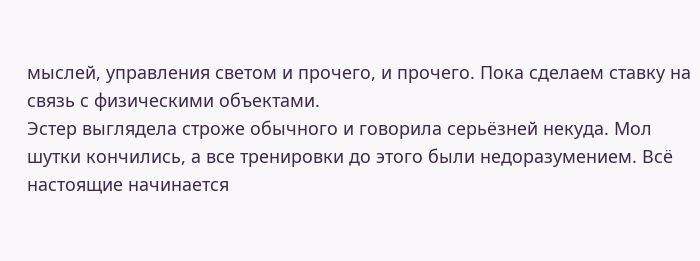мыслей, управления светом и прочего, и прочего. Пока сделаем ставку на связь с физическими объектами.
Эстер выглядела строже обычного и говорила серьёзней некуда. Мол шутки кончились, а все тренировки до этого были недоразумением. Всё настоящие начинается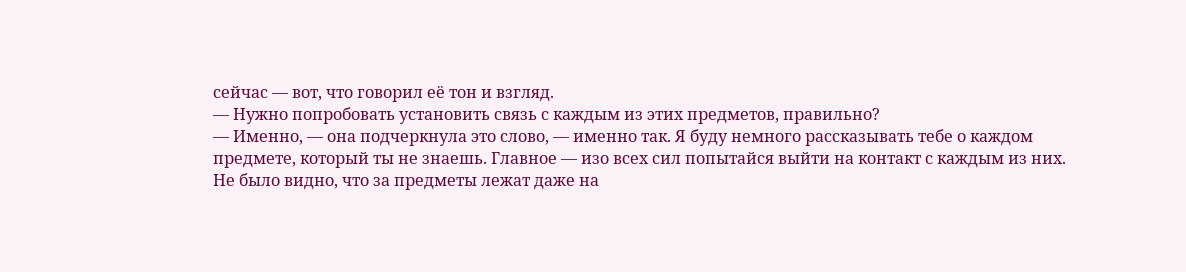сейчас — вот, что говорил её тон и взгляд.
— Нужно попробовать установить связь с каждым из этих предметов, правильно?
— Именно, — она подчеркнула это слово, — именно так. Я буду немного рассказывать тебе о каждом предмете, который ты не знаешь. Главное — изо всех сил попытайся выйти на контакт с каждым из них.
Не было видно, что за предметы лежат даже на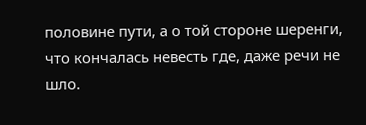половине пути, а о той стороне шеренги, что кончалась невесть где, даже речи не шло.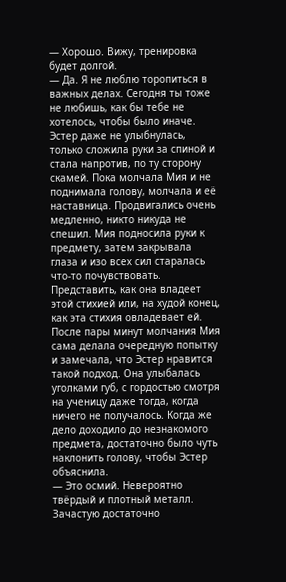— Хорошо. Вижу, тренировка будет долгой.
— Да. Я не люблю торопиться в важных делах. Сегодня ты тоже не любишь, как бы тебе не хотелось, чтобы было иначе.
Эстер даже не улыбнулась, только сложила руки за спиной и стала напротив, по ту сторону скамей. Пока молчала Мия и не поднимала голову, молчала и её наставница. Продвигались очень медленно, никто никуда не спешил. Мия подносила руки к предмету, затем закрывала глаза и изо всех сил старалась что-то почувствовать. Представить, как она владеет этой стихией или, на худой конец, как эта стихия овладевает ей. После пары минут молчания Мия сама делала очередную попытку и замечала, что Эстер нравится такой подход. Она улыбалась уголками губ, с гордостью смотря на ученицу даже тогда, когда ничего не получалось. Когда же дело доходило до незнакомого предмета, достаточно было чуть наклонить голову, чтобы Эстер объяснила.
— Это осмий. Невероятно твёрдый и плотный металл.
Зачастую достаточно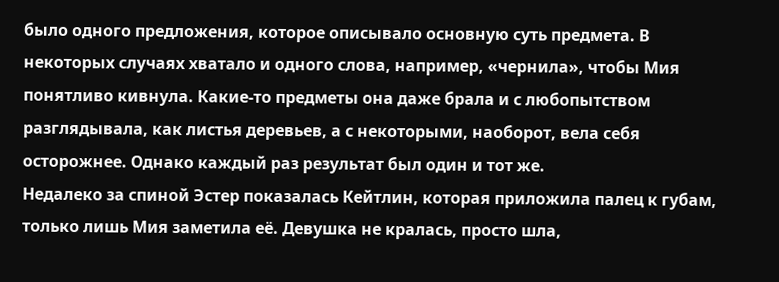было одного предложения, которое описывало основную суть предмета. В некоторых случаях хватало и одного слова, например, «чернила», чтобы Мия понятливо кивнула. Какие-то предметы она даже брала и с любопытством разглядывала, как листья деревьев, а с некоторыми, наоборот, вела себя осторожнее. Однако каждый раз результат был один и тот же.
Недалеко за спиной Эстер показалась Кейтлин, которая приложила палец к губам, только лишь Мия заметила её. Девушка не кралась, просто шла,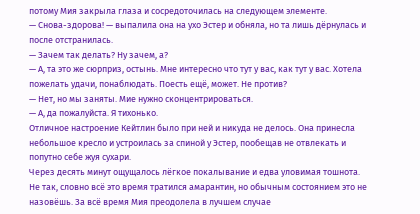потому Мия закрыла глаза и сосредоточилась на следующем элементе.
— Снова-здорова! — выпалила она на ухо Эстер и обняла, но та лишь дёрнулась и после отстранилась.
— Зачем так делать? Ну зачем, а?
— А, та это же сюрприз, остынь. Мне интересно что тут у вас, как тут у вас. Хотела пожелать удачи, понаблюдать. Поесть ещё, может. Не против?
— Нет, но мы заняты. Мие нужно сконцентрироваться.
— А, да пожалуйста. Я тихонько.
Отличное настроение Кейтлин было при ней и никуда не делось. Она принесла небольшое кресло и устроилась за спиной у Эстер, пообещав не отвлекать и попутно себе жуя сухари.
Через десять минут ощущалось лёгкое покалывание и едва уловимая тошнота. Не так, словно всё это время тратился амарантин, но обычным состоянием это не назовёшь. За всё время Мия преодолела в лучшем случае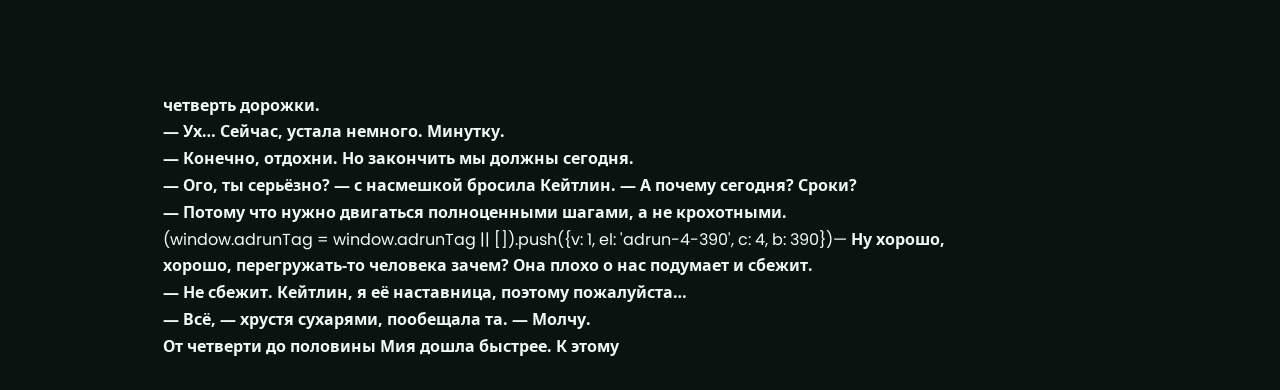четверть дорожки.
— Ух… Сейчас, устала немного. Минутку.
— Конечно, отдохни. Но закончить мы должны сегодня.
— Ого, ты серьёзно? — с насмешкой бросила Кейтлин. — А почему сегодня? Сроки?
— Потому что нужно двигаться полноценными шагами, а не крохотными.
(window.adrunTag = window.adrunTag || []).push({v: 1, el: 'adrun-4-390', c: 4, b: 390})— Ну хорошо, хорошо, перегружать-то человека зачем? Она плохо о нас подумает и сбежит.
— Не сбежит. Кейтлин, я её наставница, поэтому пожалуйста…
— Всё, — хрустя сухарями, пообещала та. — Молчу.
От четверти до половины Мия дошла быстрее. К этому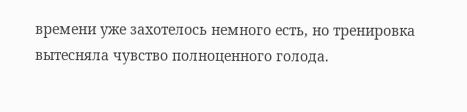времени уже захотелось немного есть, но тренировка вытесняла чувство полноценного голода.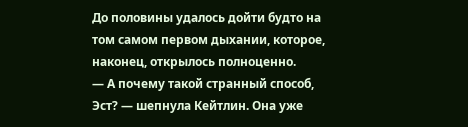До половины удалось дойти будто на том самом первом дыхании, которое, наконец, открылось полноценно.
— А почему такой странный способ, Эст? — шепнула Кейтлин. Она уже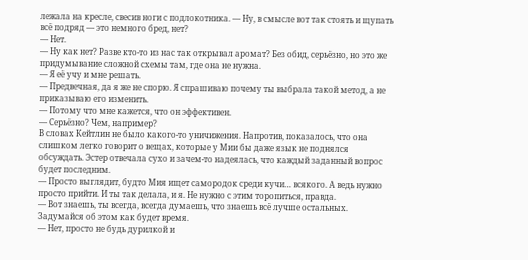лежала на кресле, свесив ноги с подлокотника. — Ну, в смысле вот так стоять и щупать всё подряд — это немного бред, нет?
— Нет.
— Ну как нет? Разве кто-то из нас так открывал аромат? Без обид, серьёзно, но это же придумывание сложной схемы там, где она не нужна.
— Я её учу и мне решать.
— Предвечная, да я же не спорю. Я спрашиваю почему ты выбрала такой метод, а не приказываю его изменить.
— Потому что мне кажется, что он эффективен.
— Серьёзно? Чем, например?
В словах Кейтлин не было какого-то уничижения. Напротив, показалось, что она слишком легко говорит о вещах, которые у Мии бы даже язык не поднялся обсуждать. Эстер отвечала сухо и зачем-то надеялась, что каждый заданный вопрос будет последним.
— Просто выглядит, будто Мия ищет самородок среди кучи… всякого. А ведь нужно просто прийти. И ты так делала, и я. Не нужно с этим торопиться, правда.
— Вот знаешь, ты всегда, всегда думаешь, что знаешь всё лучше остальных. Задумайся об этом как будет время.
— Нет, просто не будь дурилкой и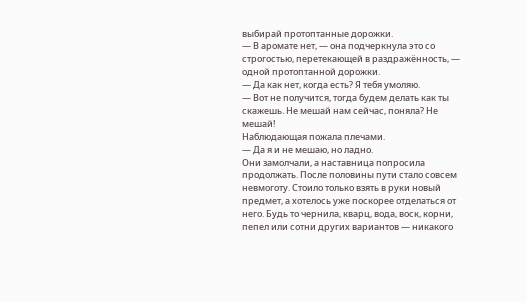выбирай протоптанные дорожки.
— В аромате нет, — она подчеркнула это со строгостью, перетекающей в раздражённость, — одной протоптанной дорожки.
— Да как нет, когда есть? Я тебя умоляю.
— Вот не получится, тогда будем делать как ты скажешь. Не мешай нам сейчас, поняла? Не мешай!
Наблюдающая пожала плечами.
— Да я и не мешаю, но ладно.
Они замолчали, а наставница попросила продолжать. После половины пути стало совсем невмоготу. Стоило только взять в руки новый предмет, а хотелось уже поскорее отделаться от него. Будь то чернила, кварц, вода, воск, корни, пепел или сотни других вариантов — никакого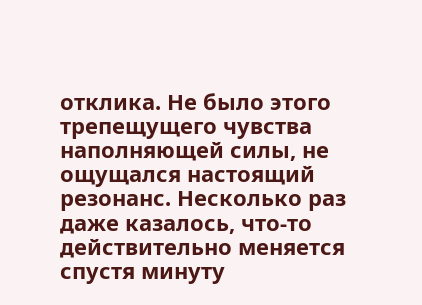отклика. Не было этого трепещущего чувства наполняющей силы, не ощущался настоящий резонанс. Несколько раз даже казалось, что-то действительно меняется спустя минуту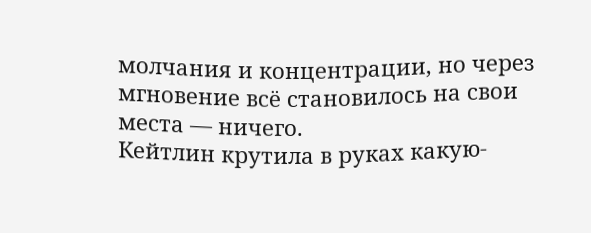молчания и концентрации, но через мгновение всё становилось на свои места — ничего.
Кейтлин крутила в руках какую-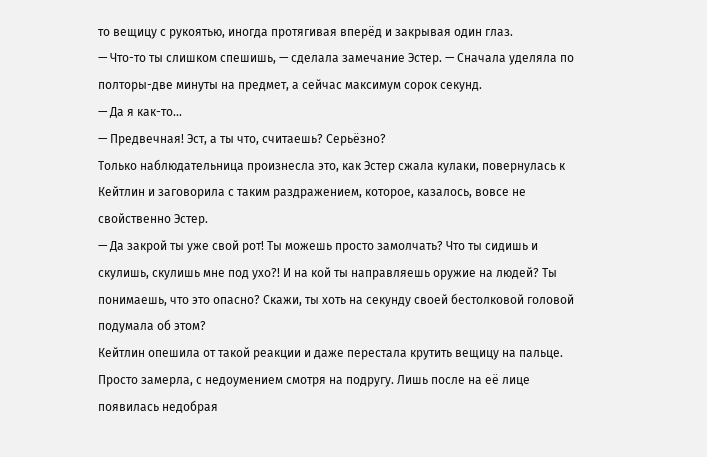то вещицу с рукоятью, иногда протягивая вперёд и закрывая один глаз.
— Что-то ты слишком спешишь, — сделала замечание Эстер. — Сначала уделяла по полторы-две минуты на предмет, а сейчас максимум сорок секунд.
— Да я как-то…
— Предвечная! Эст, а ты что, считаешь? Серьёзно?
Только наблюдательница произнесла это, как Эстер сжала кулаки, повернулась к Кейтлин и заговорила с таким раздражением, которое, казалось, вовсе не свойственно Эстер.
— Да закрой ты уже свой рот! Ты можешь просто замолчать? Что ты сидишь и скулишь, скулишь мне под ухо?! И на кой ты направляешь оружие на людей? Ты понимаешь, что это опасно? Скажи, ты хоть на секунду своей бестолковой головой подумала об этом?
Кейтлин опешила от такой реакции и даже перестала крутить вещицу на пальце. Просто замерла, с недоумением смотря на подругу. Лишь после на её лице появилась недобрая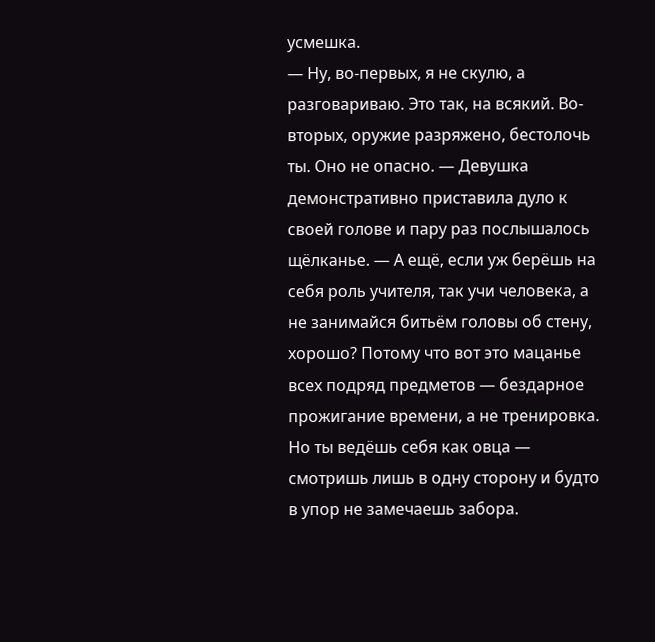усмешка.
— Ну, во-первых, я не скулю, а разговариваю. Это так, на всякий. Во-вторых, оружие разряжено, бестолочь ты. Оно не опасно. — Девушка демонстративно приставила дуло к своей голове и пару раз послышалось щёлканье. — А ещё, если уж берёшь на себя роль учителя, так учи человека, а не занимайся битьём головы об стену, хорошо? Потому что вот это мацанье всех подряд предметов — бездарное прожигание времени, а не тренировка. Но ты ведёшь себя как овца — смотришь лишь в одну сторону и будто в упор не замечаешь забора.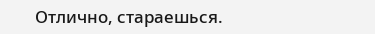Отлично, стараешься.